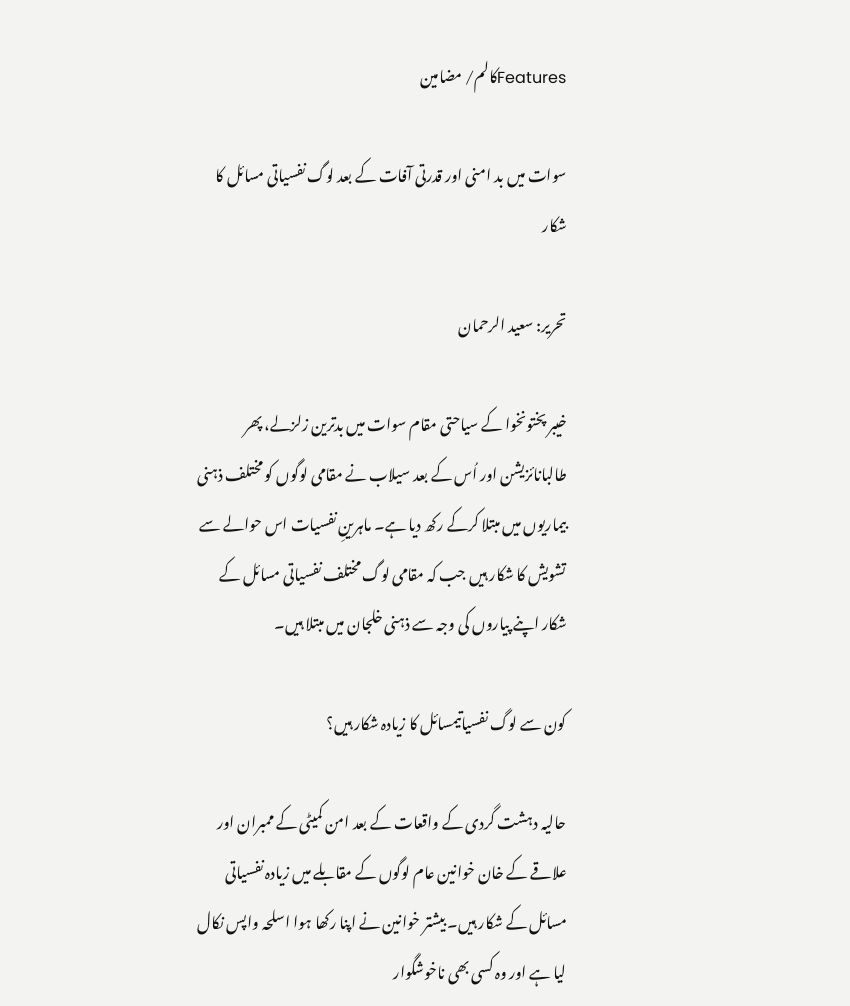Featuresکالم/ مضامین

سوات میں بد امنی اور قدرتی آفات کے بعد لوگ نفسیاتی مسائل کا شکار

تحریر: سعید الرحمان

خیبر پختونخوا کے سیاحتی مقام سوات میں بدترین زلزلے، پھر طالبانائزیشن اور اُس کے بعد سیلاب نے مقامی لوگوں کو مختلف ذہنی بیماریوں میں مبتلا کرکے رکھ دیا ہے۔ ماہرینِ نفسیات اس حوالے سے تشویش کا شکار ہیں جب کہ مقامی لوگ مختلف نفسیاتی مسائل کے شکار اپنے پیاروں کی وجہ سے ذہنی خلجان میں مبتلا ہیں۔

کون سے لوگ نفسیاتیمسائل کا زیادہ شکار ہیں؟

حالیہ دہشت گردی کے واقعات کے بعد امن کمیٹی کے ممبران اور علاقے کے خان خوانین عام لوگوں کے مقابلے میں زیادہ نفسیاتی مسائل کے شکار ہیں۔ بیشتر خوانین نے اپنا رکھا ہوا اسلحہ واپس نکال لیا ہے اور وہ کسی بھی ناخوشگوار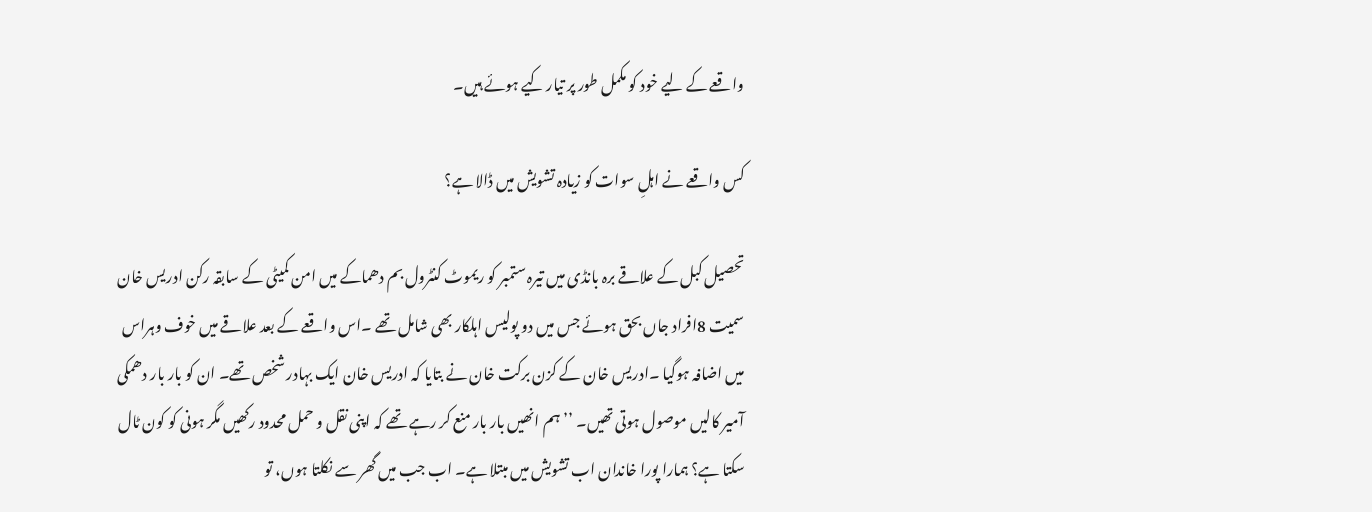واقعے کے لیے خود کو مکمل طور پر تیار کیے ہوئے ہیں۔

کس واقعے نے اہلِ سوات کو زیادہ تشویش میں ڈالا ہے؟

تحصیل کبل کے علاقے برہ بانڈی میں تیرہ ستمبر کو ریموٹ کنٹرول بم دھماکے میں امن کمیٹی کے سابقہ رکن ادریس خان سمیت 8افراد جاں بحق ہوئے جس میں دو پولیس اہلکار بھی شامل تھے ۔اس واقعے کے بعد علاقے میں خوف وہراس میں اضافہ ہوگیا ۔ادریس خان کے کزن برکت خان نے بتایا کہ ادریس خان ایک بہادر شخص تھے۔ ان کو بار بار دھمکی آمیر کالیں موصول ہوتی تھیں۔ ’’ہم انھیں بار بار منع کر رہے تھے کہ اپنی نقل و حمل محدود رکھیں مگر ہونی کو کون ٹال سکتا ہے؟ ہمارا پورا خاندان اب تشویش میں مبتلا ہے۔ اب جب میں گھر سے نکلتا ہوں، تو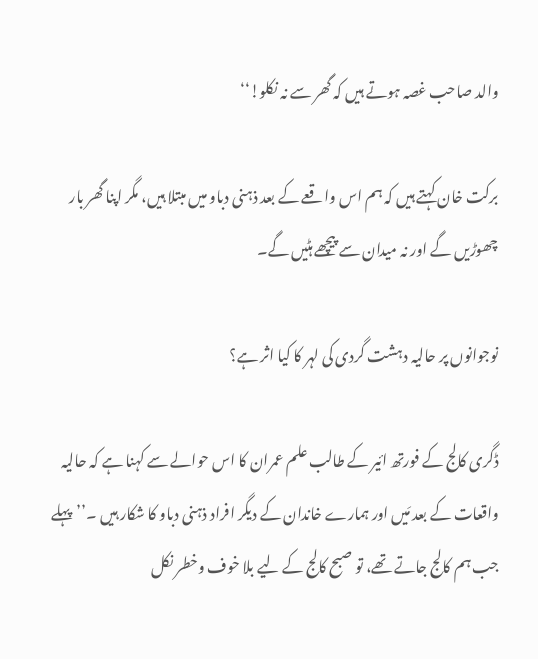والد صاحب غصہ ہوتے ہیں کہ گھر سے نہ نکلو!‘‘

برکت خان کہتے ہیں کہ ہم اس واقعے کے بعد ذہنی دباو میں مبتلا ہیں، مگر اپنا گھر بار چھوڑیں گے اور نہ میدان سے پیچھے ہٹیں گے۔

نوجوانوں پر حالیہ دہشت گردی کی لہر کا کیا اثر ہے؟

ڈگری کالج کے فورتھ ائیر کے طالب علم عمران کا اس حوالے سے کہنا ہے کہ حالیہ واقعات کے بعد مَیں اور ہمارے خاندان کے دیگر افراد ذہنی دباو کا شکار ہیں ۔’’پہلے جب ہم کالج جاتے تھے، تو صبح کالج کے لیے بلا خوف وخطر نکل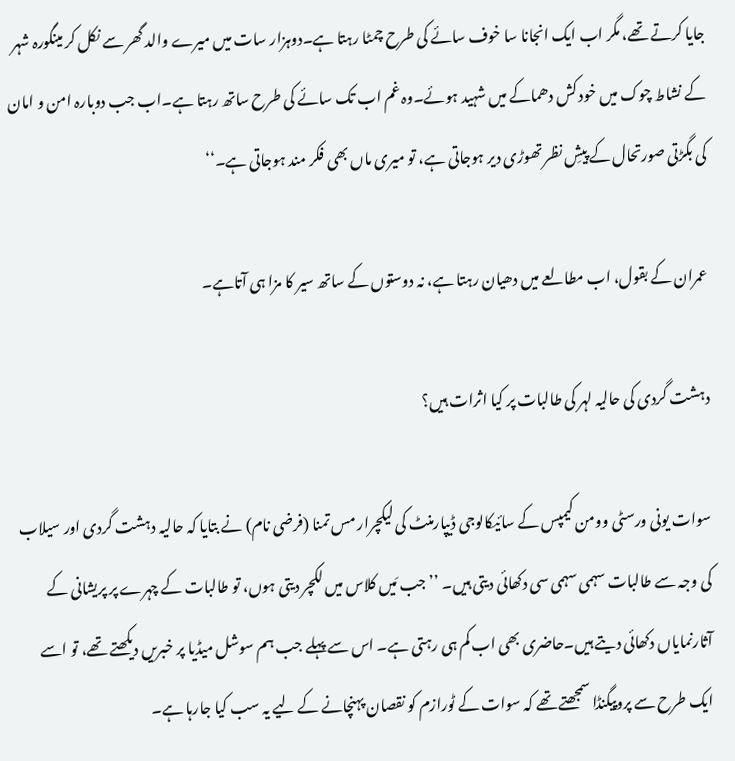جایا کرتے تھے، مگر اب ایک انجانا سا خوف سائے کی طرح چمٹا رہتا ہے۔دوہزار سات میں میرے والد گھر سے نکل کر مینگورہ شہر کے نشاط چوک میں خود کش دھماکے میں شہید ہوئے۔وہ غم اب تک سائے کی طرح ساتھ رہتا ہے۔اب جب دوبارہ امن و امان کی بگڑتی صورتحال کے پیشِ نظر تھوڑی دیر ہوجاتی ہے، تو میری ماں بھی فکر مند ہوجاتی ہے۔‘‘

عمران کے بقول، اب مطالعے میں دھیان رہتا ہے، نہ دوستوں کے ساتھ سیر کا مزا ہی آتاہے۔

دہشت گردی کی حالیہ لہر کی طالبات پر کیا اثرات ہیں؟

سوات یونی ورسٹی وومن کیمپس کے سائیکالوجی ڈیپارمنٹ کی لیکچرار مس تمنا (فرضی نام) نے بتایا کہ حالیہ دہشت گردی اور سیلاب کی وجہ سے طالبات سہمی سہمی سی دکھائی دیتی ہیں۔ ’’جب مَیں کلاس میں لکچر دیتی ہوں، تو طالبات کے چہرے پر پریشانی کے آثارنمایاں دکھائی دیتے ہیں۔حاضری بھی اب کم ہی رہتی ہے۔ اس سے پہلے جب ہم سوشل میڈیا پر خبریں دیکھتے تھے، تو اسے ایک طرح سے پروپیگنڈا سمجھتے تھے کہ سوات کے ٹورازم کو نقصان پہنچانے کے لیے یہ سب کیا جارہا ہے۔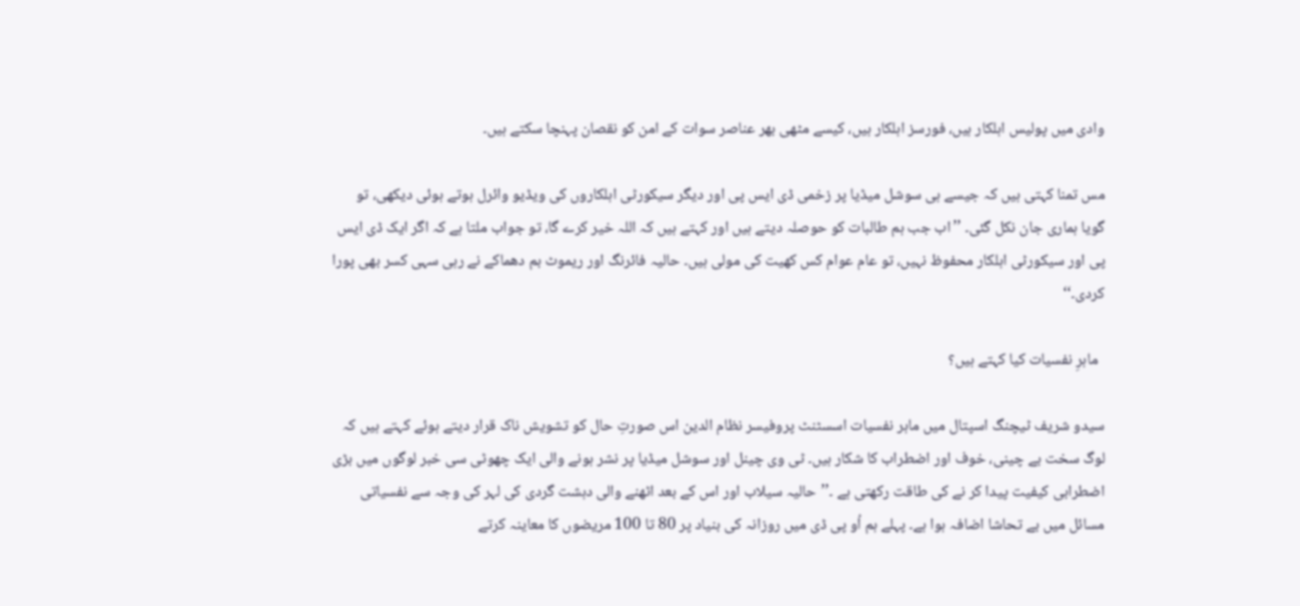وادی میں پولیس اہلکار ہیں، فورسز اہلکار ہیں، کیسے مٹھی بھر عناصر سوات کے امن کو نقصان پہنچا سکتے ہیں۔

مس تمنا کہتی ہیں کہ جیسے ہی سوشل میڈیا پر زخمی ڈی ایس پی اور دیگر سیکورٹی اہلکاروں کی ویڈیو وائرل ہوتے ہوئی دیکھی، تو گویا ہماری جان نکل گئی۔ ’’اب جب ہم طالبات کو حوصلہ دیتے ہیں اور کہتے ہیں کہ اللہ خیر کرے گا، تو جواب ملتا ہے کہ اگر ایک ڈی ایس پی اور سیکورٹی اہلکار محفوظ نہیں، تو عام عوام کس کھیت کی مولی ہیں۔ حالیہ فائرنگ اور ریموٹ بم دھماکے نے رہی سہی کسر بھی پورا کردی۔‘‘

  ماہرِ نفسیات کیا کہتے ہیں؟

سیدو شریف ٹیچنگ اسپتال میں ماہر نفسیات اسسٹنٹ پروفیسر نظام الدین اس صورتِ حال کو تشویش ناک قرار دیتے ہوئے کہتے ہیں کہ لوگ سخت بے چینی، خوف اور اضطراب کا شکار ہیں۔ ٹی وی چینل اور سوشل میڈیا پر نشر ہونے والی ایک چھوٹی سی خبر لوگوں میں بڑی اضطرابی کیفیت پیدا کر نے کی طاقت رکھتی ہے ۔’’حالیہ سیلاب اور اس کے بعد اٹھنے والی دہشت گردی کی لہر کی وجہ سے نفسیاتی مسائل میں بے تحاشا اضافہ ہوا ہے۔ پہلے ہم اُو پی ڈی میں روزانہ کی بنیاد پر 80 تا 100 مریضوں کا معاینہ کرتے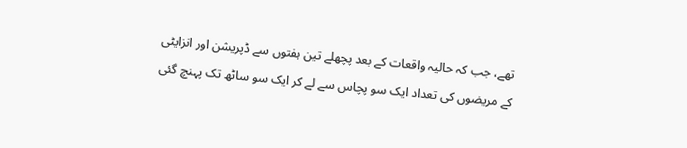تھے، جب کہ حالیہ واقعات کے بعد پچھلے تین ہفتوں سے ڈپریشن اور انزایٹی کے مریضوں کی تعداد ایک سو پچاس سے لے کر ایک سو ساٹھ تک پہنچ گئی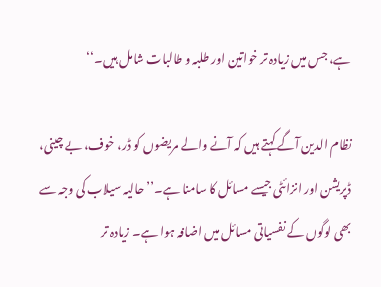ہے، جس میں زیادہ تر خواتین اور طلبہ و طالبات شامل ہیں۔‘‘

نظام الدین آگے کہتے ہیں کہ آنے والے مریضوں کو ڈر، خوف، بے چینی، ڈپریشن اور انزائٹی جیسے مسائل کا سامنا ہے۔’’حالیہ سیلاب کی وجہ سے بھی لوگوں کے نفسیاتی مسائل میں اضافہ ہوا ہے۔ زیادہ تر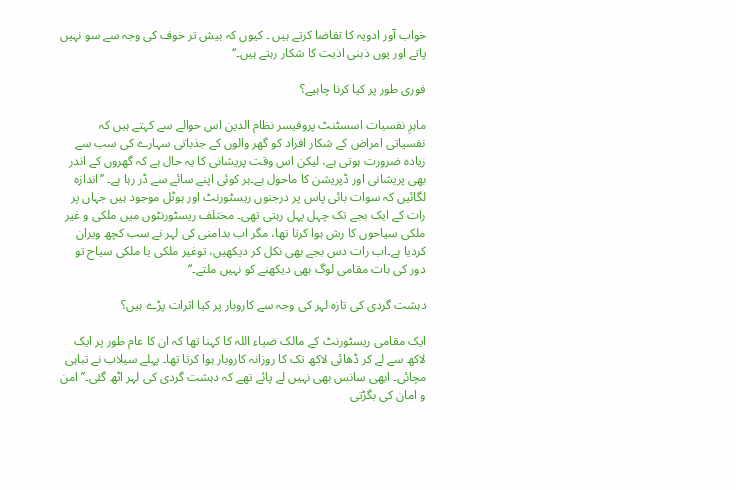خواب آور ادویہ کا تقاضا کرتے ہیں ۔ کیوں کہ بیش تر خوف کی وجہ سے سو نہیں پاتے اور یوں ذہنی اذیت کا شکار رہتے ہیں۔‘‘

فوری طور پر کیا کرنا چاہیے؟

ماہرِ نفسیات اسسٹنٹ پروفیسر نظام الدین اس حوالے سے کہتے ہیں کہ نفسیاتی امراض کے شکار افراد کو گھر والوں کے جذباتی سہارے کی سب سے زیادہ ضرورت ہوتی ہے، لیکن اس وقت پریشانی کا یہ حال ہے کہ گھروں کے اندر بھی پریشانی اور ڈپریشن کا ماحول ہے۔ہر کوئی اپنے سائے سے ڈر رہا ہے۔ ’’اندازہ لگائیں کہ سوات بائی پاس پر درجنوں ریسٹورنٹ اور ہوٹل موجود ہیں جہاں پر رات کے ایک بجے تک چہل پہل رہتی تھی۔ مختلف ریسٹورنٹوں میں ملکی و غیر ملکی سیاحوں کا رش ہوا کرتا تھا، مگر اب بدامنی کی لہر نے سب کچھ ویران کردیا ہے۔اب رات دس بجے بھی نکل کر دیکھیں، توغیر ملکی یا ملکی سیاح تو دور کی بات مقامی لوگ بھی دیکھنے کو نہیں ملتے۔‘‘

دہشت گردی کی تازہ لہر کی وجہ سے کاروبار پر کیا اثرات پڑے ہیں؟

ایک مقامی ریسٹورنٹ کے مالک ضیاء اللہ کا کہنا تھا کہ ان کا عام طور پر ایک لاکھ سے لے کر ڈھائی لاکھ تک کا روزانہ کاروبار ہوا کرتا تھا۔ پہلے سیلاب نے تباہی مچائی۔ ابھی سانس بھی نہیں لے پائے تھے کہ دہشت گردی کی لہر اٹھ گئی۔’’امن و امان کی بگڑتی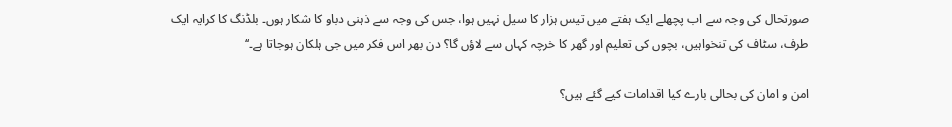صورتحال کی وجہ سے اب پچھلے ایک ہفتے میں تیس ہزار کا سیل نہیں ہوا، جس کی وجہ سے ذہنی دباو کا شکار ہوں۔ بلڈنگ کا کرایہ ایک طرف، سٹاف کی تنخواہیں، بچوں کی تعلیم اور گھر کا خرچہ کہاں سے لاؤں گا؟ دن بھر اس فکر میں جی ہلکان ہوجاتا ہے۔‘‘

امن و امان کی بحالی بارے کیا اقدامات کیے گئے ہیں؟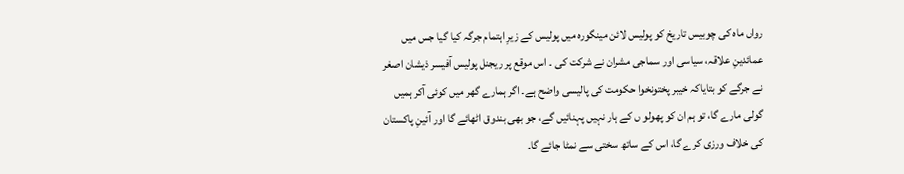رواں ماہ کی چوبیس تاریخ کو پولیس لائن مینگورہ میں پولیس کے زیرِ اہتمام جرگہ کیا گیا جس میں عمائدینِ علاقہ، سیاسی اور سماجی مشران نے شرکت کی ۔ اس موقع پر ریجنل پولیس آفیسر ذیشان اصغر نے جرگے کو بتایاکہ خیبر پختونخوا حکومت کی پالیسی واضح ہے۔ اگر ہمارے گھر میں کوئی آکر ہمیں گولی مارے گا، تو ہم ان کو پھولو ں کے ہار نہیں پہنائیں گے، جو بھی بندوق اٹھائے گا اور آئینِ پاکستان کی خلاف ورزی کرے گا، اس کے ساتھ سختی سے نمٹا جائے گا۔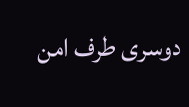دوسری طرف امن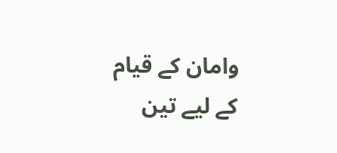وامان کے قیام کے لیے تین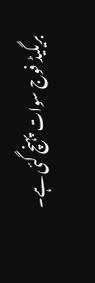بریگیڈ فوج سوات پہنچ گئی ہے۔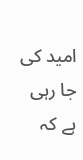امید کی جا رہی ہے کہ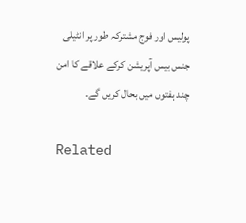پولیس اور فوج مشترکہ طور پر انٹیلی جنس بیس آپریشن کرکے علاقے کا امن چند ہفتوں میں بحال کریں گے۔

Related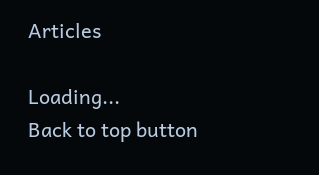Articles

Loading...
Back to top button